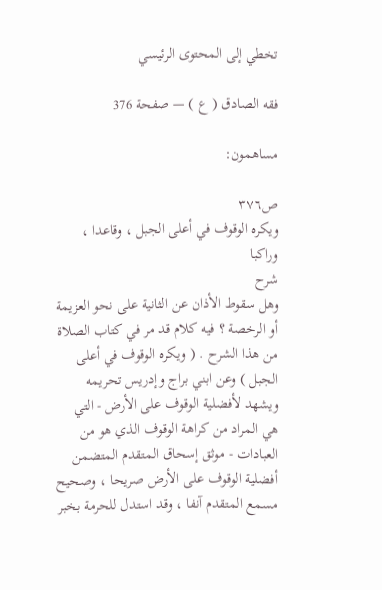تخطي إلى المحتوى الرئيسي

فقه الصادق ( ع ) — صفحة 376

مساهمون:

ص٣٧٦
ويكره الوقوف في أعلى الجبل ، وقاعدا ، وراكبا
شرح
وهل سقوط الأذان عن الثانية على نحو العزيمة أو الرخصة ؟ فيه كلام قد مر في كتاب الصلاة من هذا الشرح . ( ويكره الوقوف في أعلى الجبل ) وعن ابني براج وإدريس تحريمه ويشهد لأفضلية الوقوف على الأرض - التي هي المراد من كراهة الوقوف الذي هو من العبادات - موثق إسحاق المتقدم المتضمن أفضلية الوقوف على الأرض صريحا ، وصحيح مسمع المتقدم آنفا ، وقد استدل للحرمة بخبر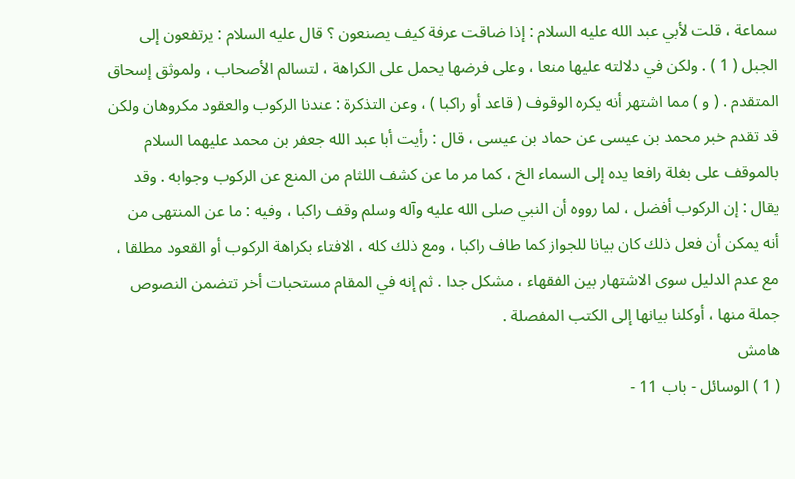سماعة ، قلت لأبي عبد الله عليه السلام : إذا ضاقت عرفة كيف يصنعون ؟ قال عليه السلام : يرتفعون إلى الجبل ( 1 ) . ولكن في دلالته عليها منعا ، وعلى فرضها يحمل على الكراهة ، لتسالم الأصحاب ، ولموثق إسحاق المتقدم . ( و ) مما اشتهر أنه يكره الوقوف ( قاعد أو راكبا ) ، وعن التذكرة : عندنا الركوب والعقود مكروهان ولكن قد تقدم خبر محمد بن عيسى عن حماد بن عيسى ، قال : رأيت أبا عبد الله جعفر بن محمد عليهما السلام بالموقف على بغلة رافعا يده إلى السماء الخ ، كما مر ما عن كشف اللثام من المنع عن الركوب وجوابه . وقد يقال : إن الركوب أفضل ، لما رووه أن النبي صلى الله عليه وآله وسلم وقف راكبا ، وفيه : ما عن المنتهى من أنه يمكن أن فعل ذلك كان بيانا للجواز كما طاف راكبا ، ومع ذلك كله ، الافتاء بكراهة الركوب أو القعود مطلقا ، مع عدم الدليل سوى الاشتهار بين الفقهاء ، مشكل جدا . ثم إنه في المقام مستحبات أخر تتضمن النصوص جملة منها ، أوكلنا بيانها إلى الكتب المفصلة .
هامش
( 1 ) الوسائل - باب 11 -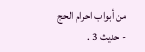من أبواب احرام الحج - حديث 3 .